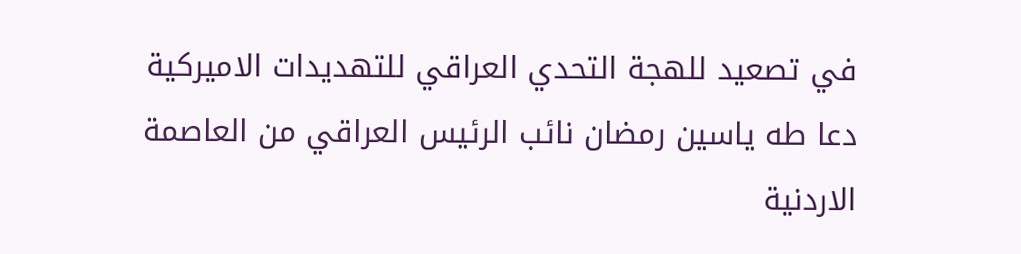في تصعيد للهجة التحدي العراقي للتهديدات الاميركية دعا طه ياسين رمضان نائب الرئيس العراقي من العاصمة الاردنية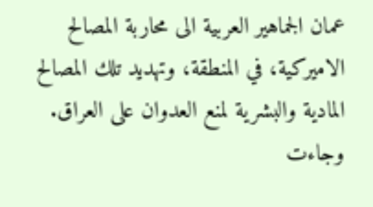عمان الجماهير العربية الى محاربة المصالح الاميركية، في المنطقة، وتهديد تلك المصالح المادية والبشرية لمنع العدوان على العراق. وجاءت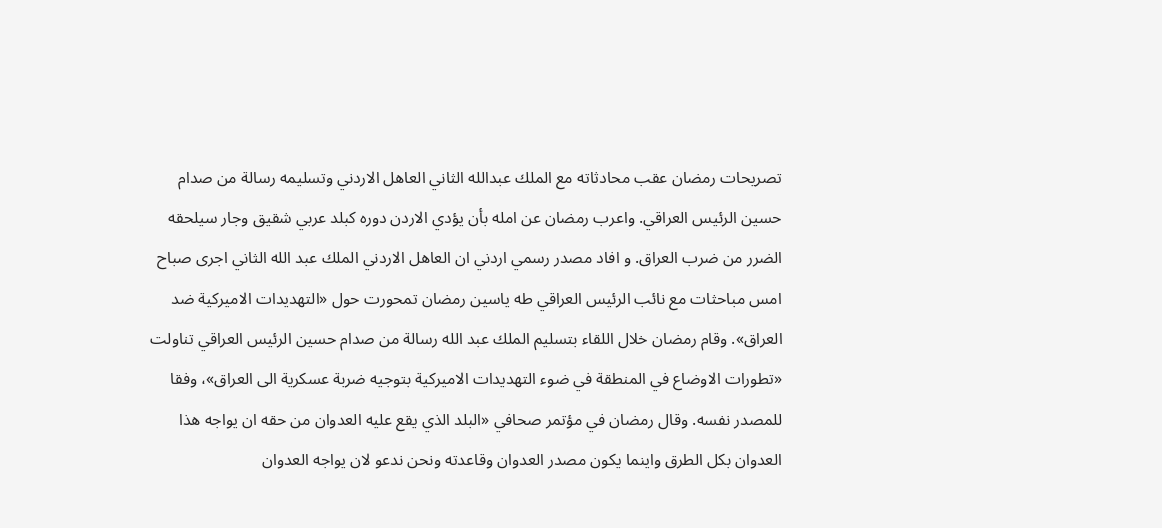تصريحات رمضان عقب محادثاته مع الملك عبدالله الثاني العاهل الاردني وتسليمه رسالة من صدام حسين الرئيس العراقي. واعرب رمضان عن امله بأن يؤدي الاردن دوره كبلد عربي شقيق وجار سيلحقه الضرر من ضرب العراق. و افاد مصدر رسمي اردني ان العاهل الاردني الملك عبد الله الثاني اجرى صباح امس مباحثات مع نائب الرئيس العراقي طه ياسين رمضان تمحورت حول «التهديدات الاميركية ضد العراق». وقام رمضان خلال اللقاء بتسليم الملك عبد الله رسالة من صدام حسين الرئيس العراقي تناولت «تطورات الاوضاع في المنطقة في ضوء التهديدات الاميركية بتوجيه ضربة عسكرية الى العراق»، وفقا للمصدر نفسه. وقال رمضان في مؤتمر صحافي «البلد الذي يقع عليه العدوان من حقه ان يواجه هذا العدوان بكل الطرق واينما يكون مصدر العدوان وقاعدته ونحن ندعو لان يواجه العدوان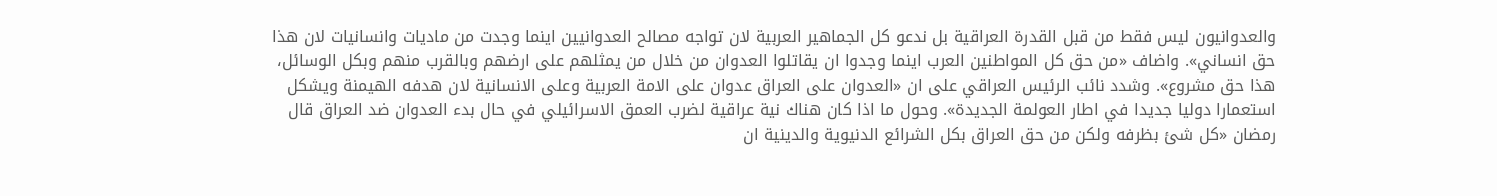والعدوانيون ليس فقط من قبل القدرة العراقية بل ندعو كل الجماهير العربية لان تواجه مصالح العدوانيين اينما وجدت من ماديات وانسانيات لان هذا حق انساني». واضاف «من حق كل المواطنين العرب اينما وجدوا ان يقاتلوا العدوان من خلال من يمثلهم على ارضهم وبالقرب منهم وبكل الوسائل، هذا حق مشروع». وشدد نائب الرئيس العراقي على ان «العدوان على العراق عدوان على الامة العربية وعلى الانسانية لان هدفه الهيمنة ويشكل استعمارا دوليا جديدا في اطار العولمة الجديدة». وحول ما اذا كان هناك نية عراقية لضرب العمق الاسرائيلي في حال بدء العدوان ضد العراق قال رمضان «كل شئ بظرفه ولكن من حق العراق بكل الشرائع الدنيوية والدينية ان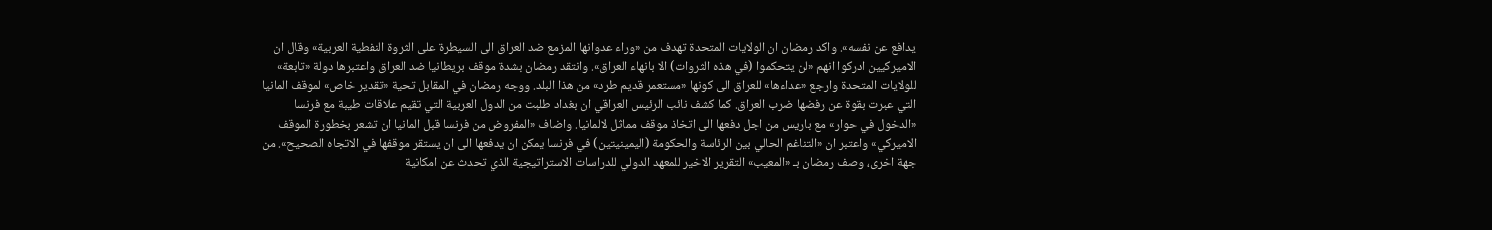يدافع عن نفسه». واكد رمضان ان الولايات المتحدة تهدف من «وراء عدوانها المزمع ضد العراق الى السيطرة على الثروة النفطية العربية» وقال ان الاميركيين ادركوا انهم «لن يتحكموا (في هذه الثروات) الا بانهاء العراق». وانتقد رمضان بشدة موقف بريطانيا ضد العراق واعتبرها دولة «تابعة» للولايات المتحدة وارجع «عداءها» للعراق الى كونها «مستعمر قديم طرد» من هذا البلد. ووجه رمضان في المقابل تحية «تقدير خاص» لموقف المانيا التي عبرت بقوة عن رفضها ضرب العراق. كما كشف نائب الرئيس العراقي ان بغداد طلبت من الدول العربية التي تقيم علاقات طيبة مع فرنسا «الدخول في حوار» مع باريس من اجل دفعها الى اتخاذ موقف مماثل لالمانيا. واضاف «المفروض من فرنسا قبل المانيا ان تشعر بخطورة الموقف الاميركي» واعتبر ان «التناغم الحالي بين الرئاسة والحكومة (اليمينيتين) في فرنسا يمكن ان يدفعها الى ان يستقر موقفها في الاتجاه الصحيح». من جهة اخرى، وصف رمضان بـ «المعيب» التقرير الاخير للمعهد الدولي للدراسات الاستراتيجية الذي تحدث عن امكانية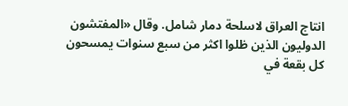انتاج العراق لاسلحة دمار شامل. وقال «المفتشون الدوليون الذين ظلوا اكثر من سبع سنوات يمسحون كل بقعة في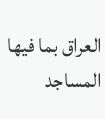العراق بما فيها المساجد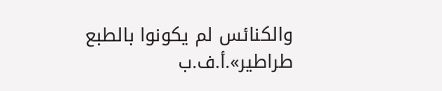والكنائس لم يكونوا بالطبع طراطير».أ.ف.ب